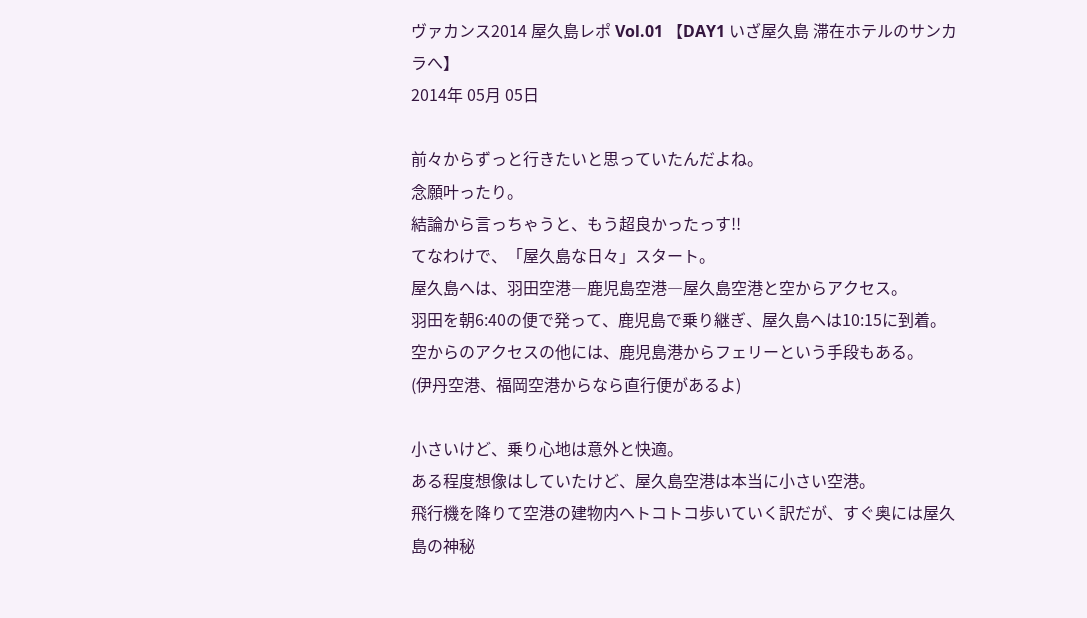ヴァカンス2014 屋久島レポ Vol.01 【DAY1 いざ屋久島 滞在ホテルのサンカラへ】
2014年 05月 05日

前々からずっと行きたいと思っていたんだよね。
念願叶ったり。
結論から言っちゃうと、もう超良かったっす!!
てなわけで、「屋久島な日々」スタート。
屋久島へは、羽田空港―鹿児島空港―屋久島空港と空からアクセス。
羽田を朝6:40の便で発って、鹿児島で乗り継ぎ、屋久島へは10:15に到着。
空からのアクセスの他には、鹿児島港からフェリーという手段もある。
(伊丹空港、福岡空港からなら直行便があるよ)

小さいけど、乗り心地は意外と快適。
ある程度想像はしていたけど、屋久島空港は本当に小さい空港。
飛行機を降りて空港の建物内へトコトコ歩いていく訳だが、すぐ奥には屋久島の神秘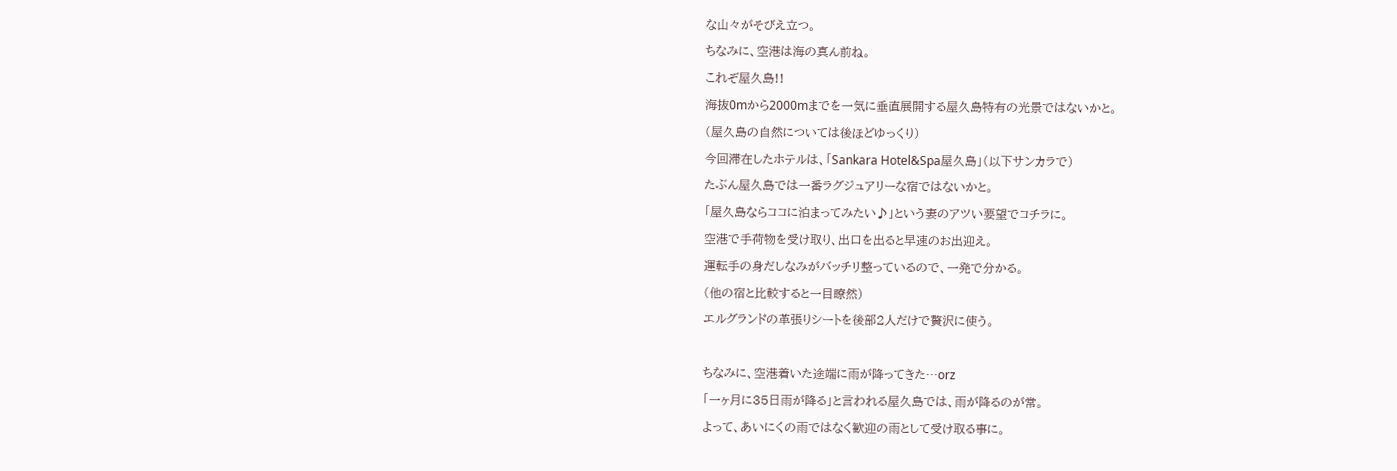な山々がそびえ立つ。
ちなみに、空港は海の真ん前ね。
これぞ屋久島!!
海抜0mから2000mまでを一気に垂直展開する屋久島特有の光景ではないかと。
(屋久島の自然については後ほどゆっくり)
今回滞在したホテルは、「Sankara Hotel&Spa屋久島」(以下サンカラで)
たぶん屋久島では一番ラグジュアリーな宿ではないかと。
「屋久島ならココに泊まってみたい♪」という妻のアツい要望でコチラに。
空港で手荷物を受け取り、出口を出ると早速のお出迎え。
運転手の身だしなみがバッチリ整っているので、一発で分かる。
(他の宿と比較すると一目瞭然)
エルグランドの革張りシートを後部2人だけで贅沢に使う。

ちなみに、空港着いた途端に雨が降ってきた…orz
「一ヶ月に35日雨が降る」と言われる屋久島では、雨が降るのが常。
よって、あいにくの雨ではなく歓迎の雨として受け取る事に。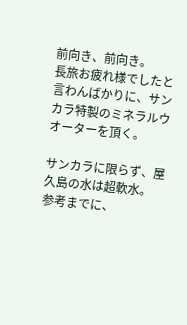前向き、前向き。
長旅お疲れ様でしたと言わんばかりに、サンカラ特製のミネラルウオーターを頂く。

サンカラに限らず、屋久島の水は超軟水。
参考までに、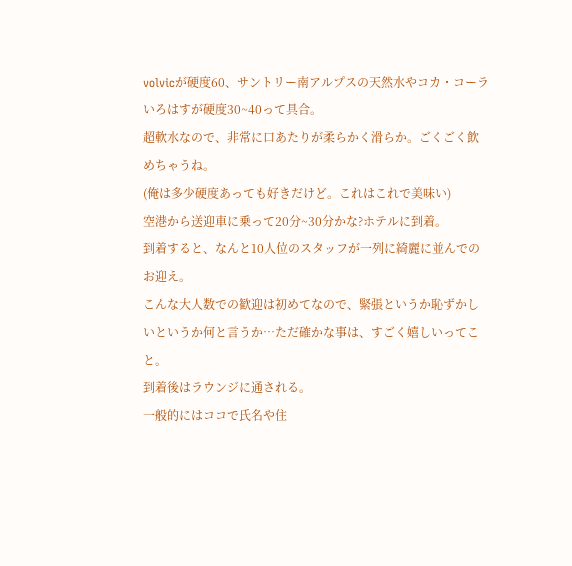volvicが硬度60、サントリー南アルプスの天然水やコカ・コーラいろはすが硬度30~40って具合。
超軟水なので、非常に口あたりが柔らかく滑らか。ごくごく飲めちゃうね。
(俺は多少硬度あっても好きだけど。これはこれで美味い)
空港から送迎車に乗って20分~30分かな?ホテルに到着。
到着すると、なんと10人位のスタッフが一列に綺麗に並んでのお迎え。
こんな大人数での歓迎は初めてなので、緊張というか恥ずかしいというか何と言うか…ただ確かな事は、すごく嬉しいってこと。
到着後はラウンジに通される。
一般的にはココで氏名や住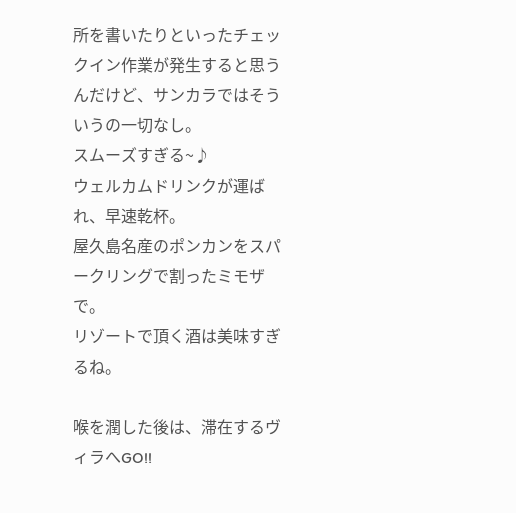所を書いたりといったチェックイン作業が発生すると思うんだけど、サンカラではそういうの一切なし。
スムーズすぎる~♪
ウェルカムドリンクが運ばれ、早速乾杯。
屋久島名産のポンカンをスパークリングで割ったミモザで。
リゾートで頂く酒は美味すぎるね。

喉を潤した後は、滞在するヴィラへGO!!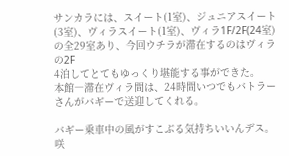サンカラには、スイート(1室)、ジュニアスイート(3室)、ヴィラスイート(1室)、ヴィラ1F/2F(24室)の全29室あり、今回ウチラが滞在するのはヴィラの2F
4泊してとてもゆっくり堪能する事ができた。
本館―滞在ヴィラ間は、24時間いつでもバトラーさんがバギーで送迎してくれる。

バギー乗車中の風がすこぶる気持ちいいんデス。
咲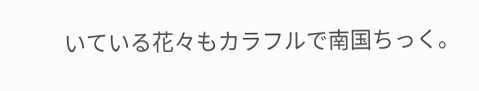いている花々もカラフルで南国ちっく。